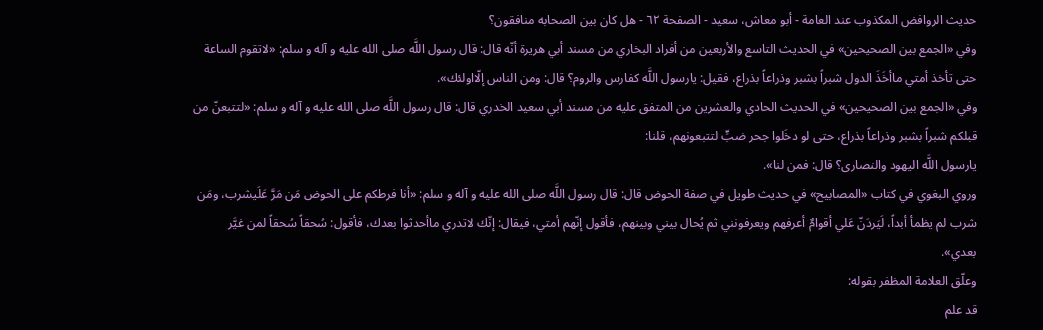حديث الروافض المكذوب عند العامة - أبو معاش، سعيد - الصفحة ٦٢ - هل كان بين الصحابه منافقون؟
وفي «الجمع بين الصحيحين» في الحديث التاسع والأربعين من أفراد البخاري من مسند أبي هريرة أنّه قال: قال رسول اللَّه صلى الله عليه و آله و سلم: «لاتقوم الساعة حتى تأخذ أمتي ماأخَذَ الدول شبراً بشبر وذراعاً بذراع، فقيل: يارسول اللَّه كفارس والروم؟ قال: ومن الناس إلّااولئك».
وفي «الجمع بين الصحيحين» في الحديث الحادي والعشرين من المتفق عليه من مسند أبي سعيد الخدري قال: قال رسول اللَّه صلى الله عليه و آله و سلم: «لتتبعنّ من قبلكم شبراً بشبر وذراعاً بذراع، حتى لو دخَلوا جحر ضبٍّ لتتبعونهم، قلنا:
يارسول اللَّه اليهود والنصارى؟ قال: فمن لنا».
وروي البغوي في كتاب «المصابيح» في حديث طويل في صفة الحوض قال: قال رسول اللَّه صلى الله عليه و آله و سلم: «أنا فرطكم على الحوض مَن مَرَّ عَلَيشرب، ومَن شرب لم يظمأ أبداً، لَيَردَنّ عَلي أقوامٌ أعرفهم ويعرفونني ثم يُحال بيني وبينهم، فأقول إنّهم أمتي، فيقال: إنّك لاتدري ماأحدثوا بعدك، فأقول: سُحقاً سُحقاً لمن غيَّر بعدي».
وعلّق العلامة المظفر بقوله:
قد علم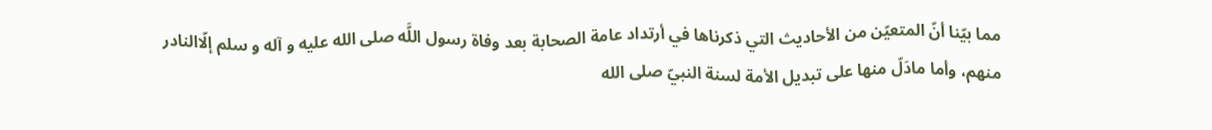مما بيّنا أنّ المتعيّن من الأحاديث التي ذكرناها في أرتداد عامة الصحابة بعد وفاة رسول اللَّه صلى الله عليه و آله و سلم إلّاالنادر منهم، وأما مادَلّ منها على تبديل الأمة لسنة النبيّ صلى الله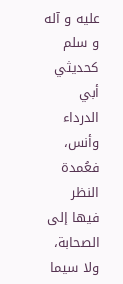عليه و آله و سلم كحديثي أبي الدرداء وأنس، فعُمدة النظر فيها إلى الصحابة، ولا سيما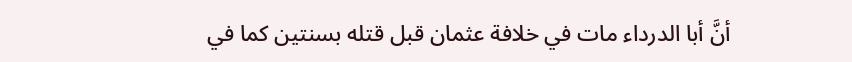أنَّ أبا الدرداء مات في خلافة عثمان قبل قتله بسنتين كما في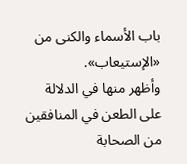باب الأسماء والكنى من «الإستيعاب».
وأظهر منها في الدلالة على الطعن في المنافقين من الصحابة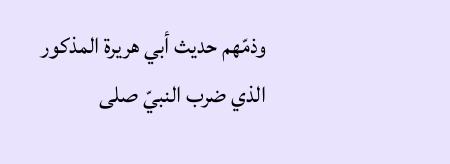وذمّهم حديث أبي هريرة المذكور الذي ضرب النبيّ صلى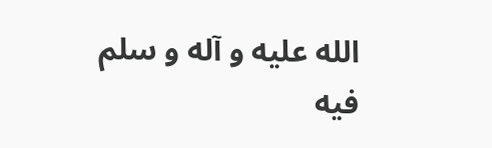الله عليه و آله و سلم فيه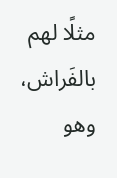مثلًا لهم بالفَراش، وهو